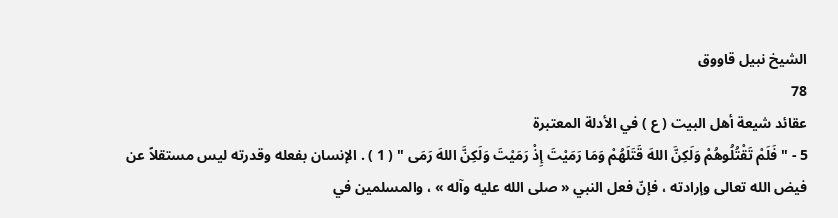الشيخ نبيل قاووق
78
عقائد شيعة أهل البيت ( ع ) في الأدلة المعتبرة
5 - " فَلَمْ تَقْتُلُوهُمْ وَلَكِنَّ اللهَ قَتَلَهُمْ وَمَا رَمَيْتَ إِذْ رَمَيْتَ وَلَكِنَّ اللهَ رَمَى " ( 1 ) . الإنسان بفعله وقدرته ليس مستقلاً عن فيض الله تعالى وإرادته ، فإنّ فعل النبي « صلى الله عليه وآله » ، والمسلمين في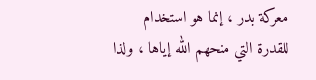معركة بدر ، إنما هو استخدام للقدرة التي منحهم الله إياها ، ولذا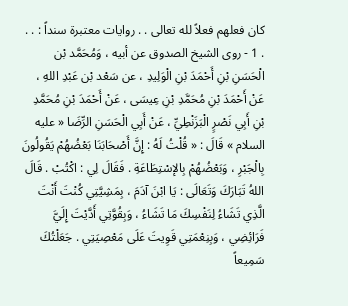كان فعلهم فعلاً لله تعالى . . روايات معتبرة سنداً : . . . 1 - روى الشيخ الصدوق عن أبيه ، وَمُحَمَّد بْن الْحَسَنِ بْنِ أَحْمَدَ بْنِ الْوَلِيدِ ، عن سَعْد بْن عَبْدِ اللهِ ، عَنْ أَحْمَدَ بْنِ مُحَمَّدِ بْنِ عِيسَى ، عَنْ أَحْمَدَ بْنِ مُحَمَّدِ بْنِ أَبِي نَصْرٍ الْبَزَنْطِيِّ ، عَنْ أَبِي الْحَسَنِ الرِّضَا « عليه السلام » قَالَ : « قُلْتُ لَهُ : إِنَّ أَصْحَابَنَا بَعْضُهُمْ يَقُولُونَ بِالْجَبْرِ ، وَبَعْضُهُمْ بِالإسْتِطَاعَةِ . فَقَالَ لِي : اكْتُبْ . قَالَ اللهُ تَبَارَكَ وَتَعَالَى : يَا ابْنَ آدَمَ ، بِمَشِيَّتِي كُنْتَ أَنْتَ الَّذِي تَشَاءُ لِنَفْسِكَ مَا تَشَاءُ ، وَبِقُوَّتِي أَدَّيْتَ إِلَيَّ فَرَائِضِي ، وَبِنِعْمَتِي قَوِيتَ عَلَى مَعْصِيَتِي . جَعَلْتُكَ سَمِيعاً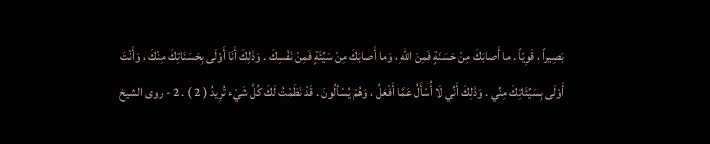بَصِيراً ، قَوِيّاً . ما أَصابَكَ مِنْ حَسَنَةٍ فَمِنَ اللهِ ، وَما أَصابَكَ مِنْ سَيِّئَةٍ فَمِنْ نَفْسِكَ . وَذَلِكَ أَنَا أَوْلَى بِحَسَنَاتِكَ مِنْكَ ، وَأَنْتَ أَوْلَى بِسَيِّئَاتِكَ مِنِّي . وَذَلِكَ أَنِّي لَا أُسْأَلُ عَمَّا أَفْعَلُ ، وَهُمْ يُسْألُونَ . قَدْ نَظَمْتُ لَكَ كُلَّ شَيْء تُرِيدُ ( 2 ) . 2 - روى الشيخ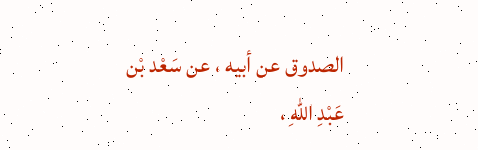الصدوق عن أبيه ، عن سَعْد بْن عَبْدِ اللهِ ،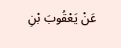عَنْ يَعْقُوبَ بْنِ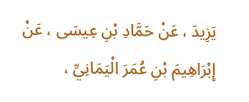يَزِيدَ ، عَنْ حَمَّادِ بْنِ عِيسَى ، عَنْ إِبْرَاهِيمَ بْنِ عُمَرَ الْيَمَانِيِّ ،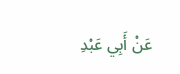عَنْ أَبِي عَبْدِ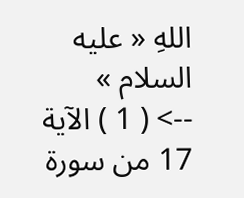اللهِ « عليه السلام »
--> ( 1 ) الآية 17 من سورة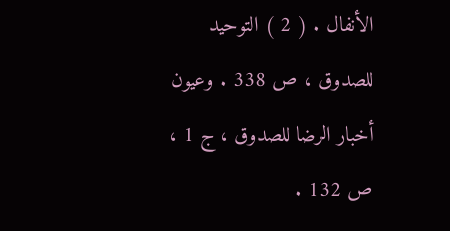الأنفال . ( 2 ) التوحيد للصدوق ، ص 338 . وعيون أخبار الرضا للصدوق ، ج 1 ، ص 132 .